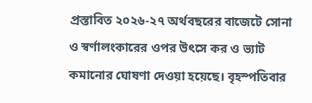প্রস্তাবিত ২০২৬-২৭ অর্থবছরের বাজেটে সোনা ও স্বর্ণালংকারের ওপর উৎসে কর ও ভ্যাট কমানোর ঘোষণা দেওয়া হয়েছে। বৃহস্পতিবার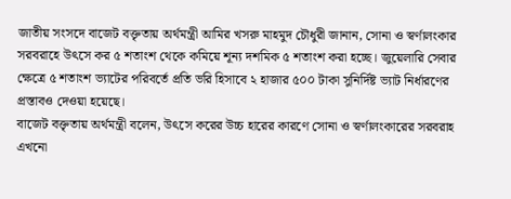জাতীয় সংসদে বাজেট বক্তৃতায় অর্থমন্ত্রী আমির খসরু মাহমুদ চৌধুরী জানান, সোনা ও স্বর্ণালংকার সরবরাহে উৎসে কর ৫ শতাংশ থেকে কমিয়ে শূন্য দশমিক ৫ শতাংশ করা হচ্ছে। জুয়েলারি সেবার ক্ষেত্রে ৫ শতাংশ ভ্যাটের পরিবর্তে প্রতি ভরি হিসাবে ২ হাজার ৫০০ টাকা সুনির্দিষ্ট ভ্যাট নির্ধারণের প্রস্তাবও দেওয়া হয়েছে।
বাজেট বক্তৃতায় অর্থমন্ত্রী বলেন, উৎসে করের উচ্চ হারের কারণে সোনা ও স্বর্ণালংকারের সরবরাহ এখনো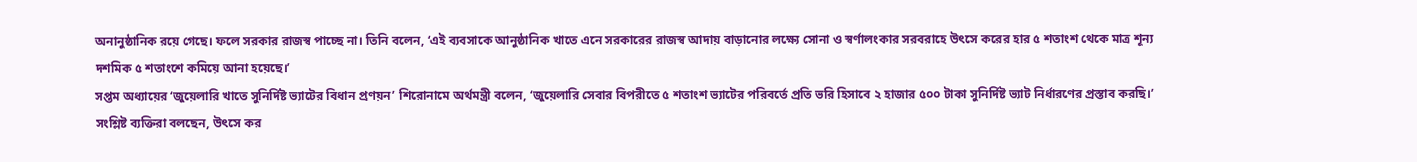অনানুষ্ঠানিক রয়ে গেছে। ফলে সরকার রাজস্ব পাচ্ছে না। তিনি বলেন, ‘এই ব্যবসাকে আনুষ্ঠানিক খাতে এনে সরকারের রাজস্ব আদায় বাড়ানোর লক্ষ্যে সোনা ও স্বর্ণালংকার সরবরাহে উৎসে করের হার ৫ শতাংশ থেকে মাত্র শূন্য দশমিক ৫ শতাংশে কমিয়ে আনা হয়েছে।’
সপ্তম অধ্যায়ের ‘জুয়েলারি খাতে সুনির্দিষ্ট ভ্যাটের বিধান প্রণয়ন’ শিরোনামে অর্থমন্ত্রী বলেন, ‘জুয়েলারি সেবার বিপরীতে ৫ শতাংশ ভ্যাটের পরিবর্তে প্রতি ভরি হিসাবে ২ হাজার ৫০০ টাকা সুনির্দিষ্ট ভ্যাট নির্ধারণের প্রস্তাব করছি।’
সংশ্লিষ্ট ব্যক্তিরা বলছেন, উৎসে কর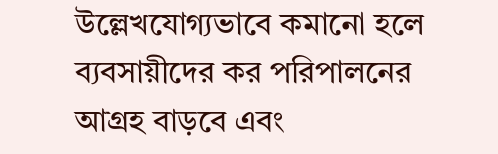উল্লেখযোগ্যভাবে কমানো হলে ব্যবসায়ীদের কর পরিপালনের আগ্রহ বাড়বে এবং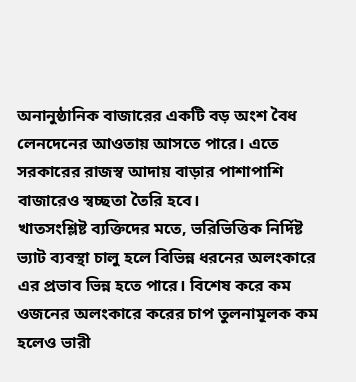অনানুষ্ঠানিক বাজারের একটি বড় অংশ বৈধ লেনদেনের আওতায় আসতে পারে। এতে সরকারের রাজস্ব আদায় বাড়ার পাশাপাশি বাজারেও স্বচ্ছতা তৈরি হবে।
খাতসংশ্লিষ্ট ব্যক্তিদের মতে, ভরিভিত্তিক নির্দিষ্ট ভ্যাট ব্যবস্থা চালু হলে বিভিন্ন ধরনের অলংকারে এর প্রভাব ভিন্ন হতে পারে। বিশেষ করে কম ওজনের অলংকারে করের চাপ তুলনামূলক কম হলেও ভারী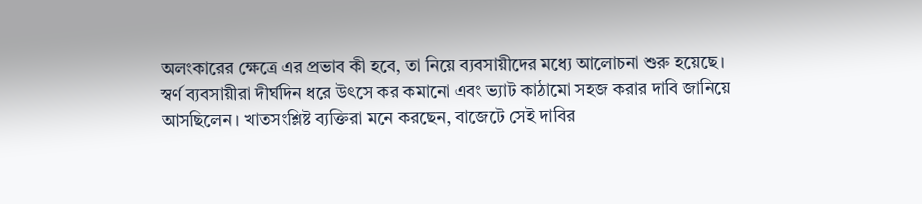অলংকারের ক্ষেত্রে এর প্রভাব কী হবে, তা নিয়ে ব্যবসায়ীদের মধ্যে আলোচনা শুরু হয়েছে।
স্বর্ণ ব্যবসায়ীরা দীর্ঘদিন ধরে উৎসে কর কমানো এবং ভ্যাট কাঠামো সহজ করার দাবি জানিয়ে আসছিলেন। খাতসংশ্লিষ্ট ব্যক্তিরা মনে করছেন, বাজেটে সেই দাবির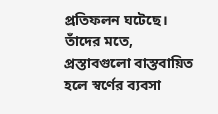প্রতিফলন ঘটেছে। তাঁদের মতে, প্রস্তাবগুলো বাস্তবায়িত হলে স্বর্ণের ব্যবসা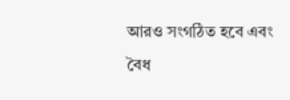আরও সংগঠিত হবে এবং বৈধ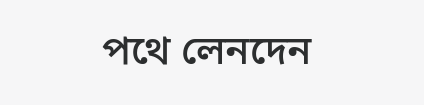পথে লেনদেন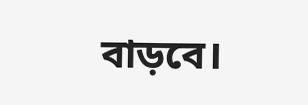বাড়বে।